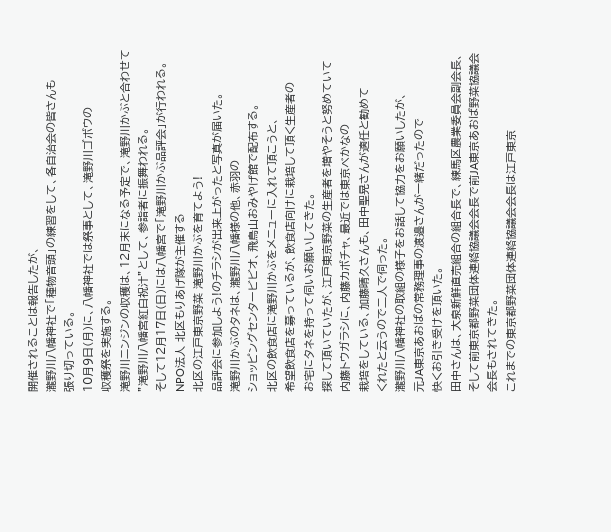開催されることは報告したが、
瀧野川八幡神社で「種物音頭」の練習をして、各自治会の皆さんも
張り切っている。
10月9日(月)に、八幡神社では祭事として、滝野川ゴボウの
収穫祭を実施する。
滝野川ニンジンの収穫は、12月末になる予定で、滝野川かぶと合わせて
”滝野川八幡宮紅白祝汁”として、参詣者に振舞われる。
そして12月17日(日)には八幡宮で「滝野川かぶ品評会」が行われる。
NPO法人 北区もりあげ隊が主催する
北区の江戸東京野菜 滝野川かぶを育てよう!
品評会に参加しよう!のチラシが出来上がったと写真が届いた。
滝野川かぶのタネは、瀧野川八幡様の他、赤羽の
ショッピングセンタービビオ、飛鳥山おみやげ館で配布する。
北区の飲食店に滝野川かぶをメニューに入れて頂こうと、
希望飲食店を募っているが、飲食店向けに栽培して頂く生産者の
お宅にタネを持って伺いお願いしてきた。
探して頂いていたが、江戸東京野菜の生産者を増やそうと努めていて
内藤トウガラシに、内藤カボチャ、最近では東京べかなの
栽培をしている、加藤晴久さんも、田中聖晃さんが適任と勧めて
くれたと云うので二人で伺った。
瀧野川八幡神社の取組の様子をお話して協力をお願いしたが、
元JA東京あおばの常務理事の渡邉さんが一緒だったので
快くお引き受けを頂いた。
田中さんは、大泉新鮮直売組合の組合長で、練馬区農業委員会副会長、
そして前東京都野菜団体連絡協議会会長で前JA東京あおば野菜協議会
会長もされてきた。
これまでの東京都野菜団体連絡協議会会長は江戸東京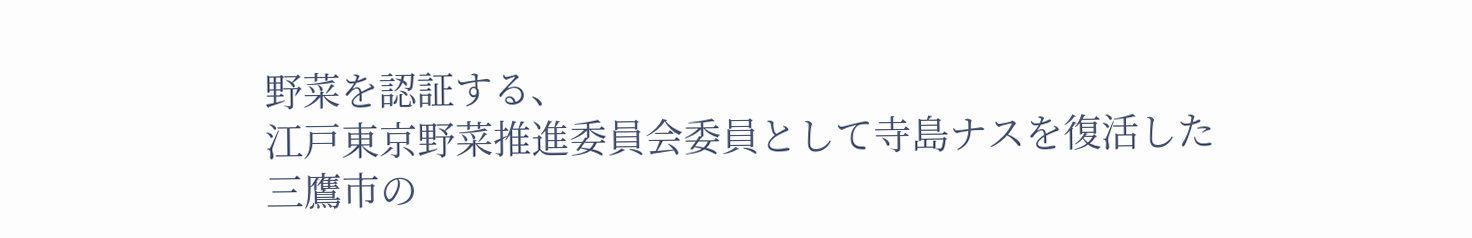野菜を認証する、
江戸東京野菜推進委員会委員として寺島ナスを復活した
三鷹市の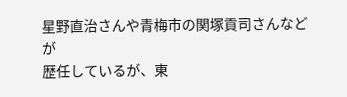星野直治さんや青梅市の関塚貢司さんなどが
歴任しているが、東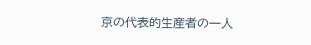京の代表的生産者の一人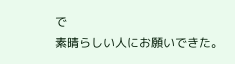で
素晴らしい人にお願いできた。